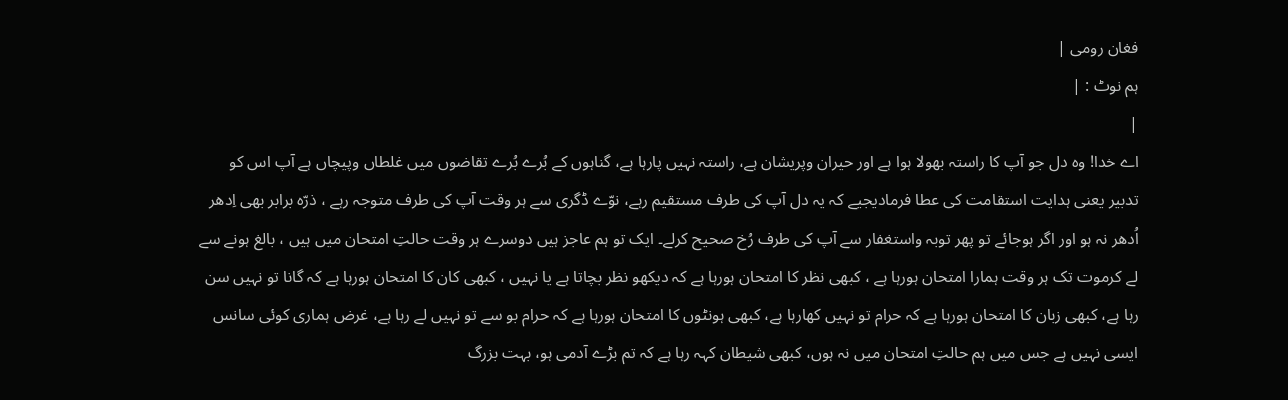فغان رومی |
ہم نوٹ : |
|
اے خدا! وہ دل جو آپ کا راستہ بھولا ہوا ہے اور حیران وپریشان ہے، راستہ نہیں پارہا ہے، گناہوں کے بُرے بُرے تقاضوں میں غلطاں وپیچاں ہے آپ اس کو تدبیر یعنی ہدایت استقامت کی عطا فرمادیجیے کہ یہ دل آپ کی طرف مستقیم رہے، نوّے ڈگری سے ہر وقت آپ کی طرف متوجہ رہے ، ذرّہ برابر بھی اِدھر اُدھر نہ ہو اور اگر ہوجائے تو پھر توبہ واستغفار سے آپ کی طرف رُخ صحیح کرلے۔ ایک تو ہم عاجز ہیں دوسرے ہر وقت حالتِ امتحان میں ہیں ، بالغ ہونے سے لے کرموت تک ہر وقت ہمارا امتحان ہورہا ہے ، کبھی نظر کا امتحان ہورہا ہے کہ دیکھو نظر بچاتا ہے یا نہیں ، کبھی کان کا امتحان ہورہا ہے کہ گانا تو نہیں سن رہا ہے، کبھی زبان کا امتحان ہورہا ہے کہ حرام تو نہیں کھارہا ہے، کبھی ہونٹوں کا امتحان ہورہا ہے کہ حرام بو سے تو نہیں لے رہا ہے، غرض ہماری کوئی سانس ایسی نہیں ہے جس میں ہم حالتِ امتحان میں نہ ہوں، کبھی شیطان کہہ رہا ہے کہ تم بڑے آدمی ہو، بہت بزرگ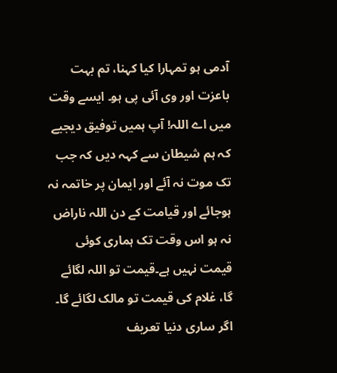آدمی ہو تمہارا کیا کہنا، تم بہت باعزت اور وی آئی پی ہو۔ ایسے وقت میں اے اللہ! آپ ہمیں توفیق دیجیے کہ ہم شیطان سے کہہ دیں کہ جب تک موت نہ آئے اور ایمان پر خاتمہ نہ ہوجائے اور قیامت کے دن اللہ ناراض نہ ہو اس وقت تک ہماری کوئی قیمت نہیں ہے۔قیمت تو اللہ لگائے گا، غلام کی قیمت تو مالک لگائے گا۔ اگر ساری دنیا تعریف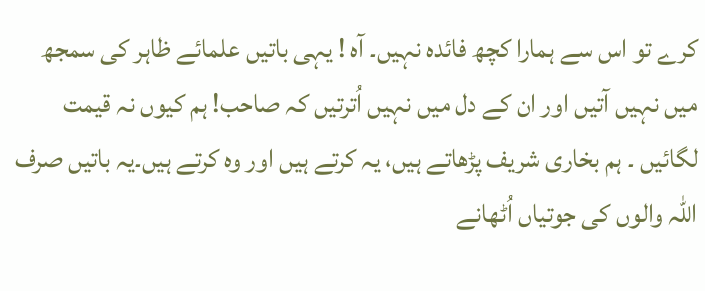کرے تو اس سے ہمارا کچھ فائدہ نہیں۔ آہ ! یہی باتیں علمائے ظاہر کی سمجھ میں نہیں آتیں اور ان کے دل میں نہیں اُترتیں کہ صاحب! ہم کیوں نہ قیمت لگائیں ۔ ہم بخاری شریف پڑھاتے ہیں، یہ کرتے ہیں اور وہ کرتے ہیں۔یہ باتیں صرف اللہ والوں کی جوتیاں اُٹھانے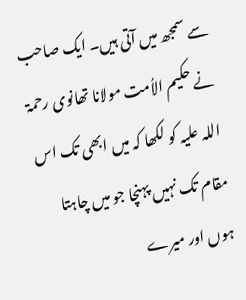سے سمجھ میں آتی ہیں۔ ایک صاحب نے حکیم الاُمت مولانا تھانوی رحمۃ اللہ علیہ کو لکھا کہ میں ابھی تک اس مقام تک نہیں پہنچا جو میں چاہتا ہوں اور میرے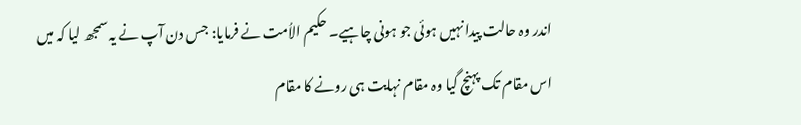اندر وہ حالت پیدا نہیں ہوئی جو ہونی چاہیے۔ حکیم الاُمت نے فرمایا: جس دن آپ نے یہ سمجھ لیا کہ میں اس مقام تک پہنچ گیا وہ مقام نہایت ہی رونے کا مقام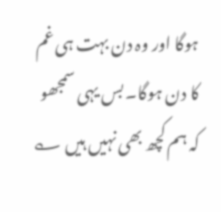ہوگا اور وہ دن بہت ہی غم کا دن ہوگا۔ بس یہی سمجھو کہ ہم کچھ بھی نہیں ہیں ؎